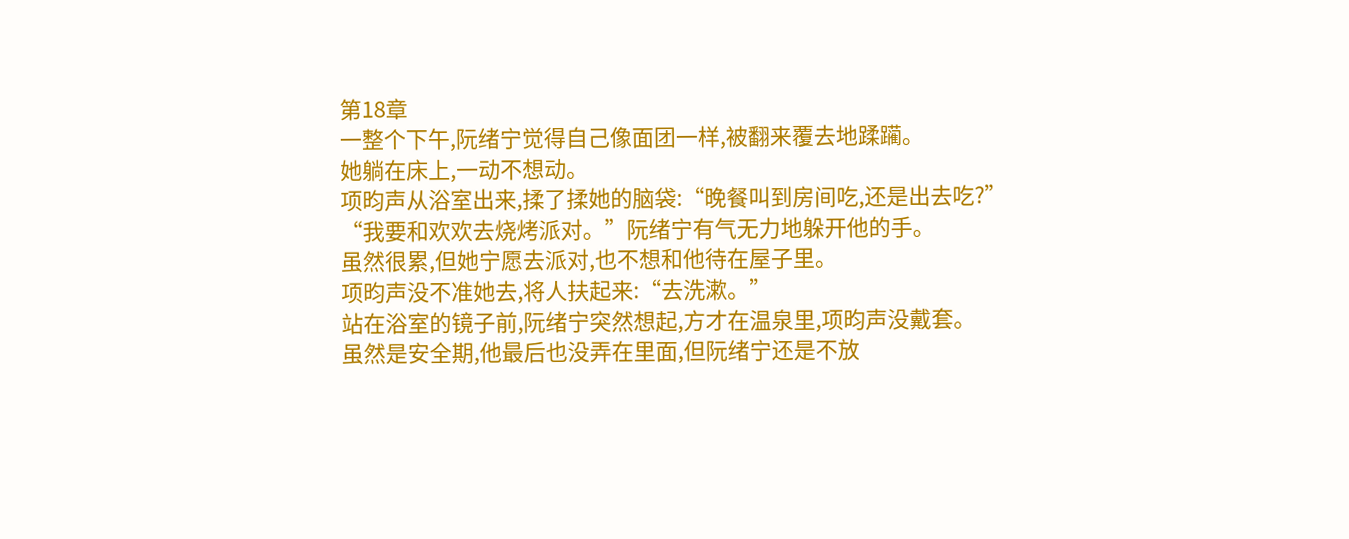第18章
一整个下午,阮绪宁觉得自己像面团一样,被翻来覆去地蹂躏。
她躺在床上,一动不想动。
项昀声从浴室出来,揉了揉她的脑袋:“晚餐叫到房间吃,还是出去吃?”
“我要和欢欢去烧烤派对。”阮绪宁有气无力地躲开他的手。
虽然很累,但她宁愿去派对,也不想和他待在屋子里。
项昀声没不准她去,将人扶起来:“去洗漱。”
站在浴室的镜子前,阮绪宁突然想起,方才在温泉里,项昀声没戴套。
虽然是安全期,他最后也没弄在里面,但阮绪宁还是不放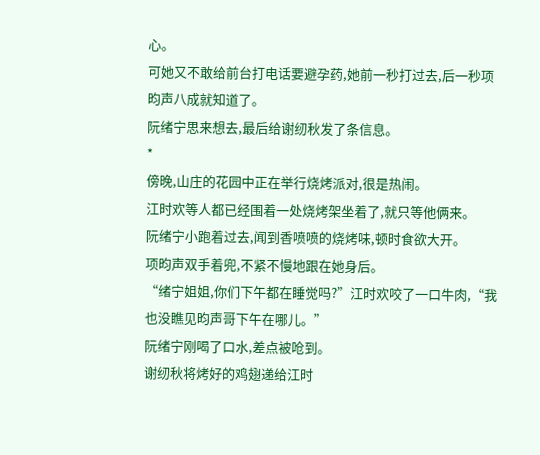心。
可她又不敢给前台打电话要避孕药,她前一秒打过去,后一秒项昀声八成就知道了。
阮绪宁思来想去,最后给谢纫秋发了条信息。
*
傍晚,山庄的花园中正在举行烧烤派对,很是热闹。
江时欢等人都已经围着一处烧烤架坐着了,就只等他俩来。
阮绪宁小跑着过去,闻到香喷喷的烧烤味,顿时食欲大开。
项昀声双手着兜,不紧不慢地跟在她身后。
“绪宁姐姐,你们下午都在睡觉吗?”江时欢咬了一口牛肉,“我也没瞧见昀声哥下午在哪儿。”
阮绪宁刚喝了口水,差点被呛到。
谢纫秋将烤好的鸡翅递给江时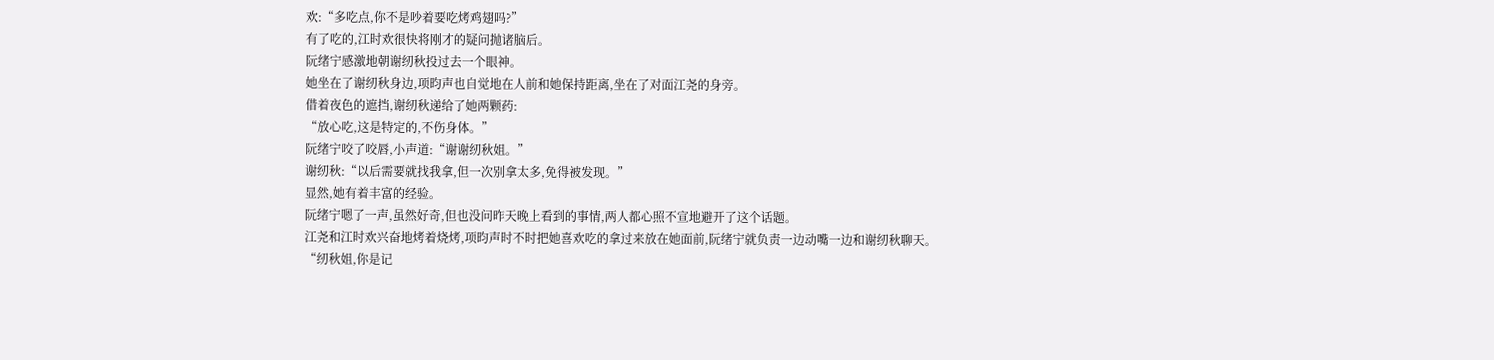欢:“多吃点,你不是吵着要吃烤鸡翅吗?”
有了吃的,江时欢很快将刚才的疑问抛诸脑后。
阮绪宁感激地朝谢纫秋投过去一个眼神。
她坐在了谢纫秋身边,项昀声也自觉地在人前和她保持距离,坐在了对面江尧的身旁。
借着夜色的遮挡,谢纫秋递给了她两颗药:
“放心吃,这是特定的,不伤身体。”
阮绪宁咬了咬唇,小声道:“谢谢纫秋姐。”
谢纫秋:“以后需要就找我拿,但一次别拿太多,免得被发现。”
显然,她有着丰富的经验。
阮绪宁嗯了一声,虽然好奇,但也没问昨天晚上看到的事情,两人都心照不宣地避开了这个话题。
江尧和江时欢兴奋地烤着烧烤,项昀声时不时把她喜欢吃的拿过来放在她面前,阮绪宁就负责一边动嘴一边和谢纫秋聊天。
“纫秋姐,你是记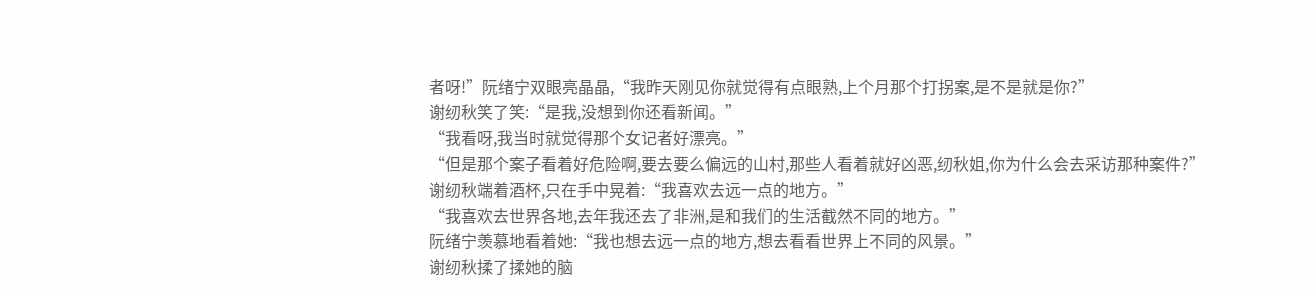者呀!”阮绪宁双眼亮晶晶,“我昨天刚见你就觉得有点眼熟,上个月那个打拐案,是不是就是你?”
谢纫秋笑了笑:“是我,没想到你还看新闻。”
“我看呀,我当时就觉得那个女记者好漂亮。”
“但是那个案子看着好危险啊,要去要么偏远的山村,那些人看着就好凶恶,纫秋姐,你为什么会去采访那种案件?”
谢纫秋端着酒杯,只在手中晃着:“我喜欢去远一点的地方。”
“我喜欢去世界各地,去年我还去了非洲,是和我们的生活截然不同的地方。”
阮绪宁羡慕地看着她:“我也想去远一点的地方,想去看看世界上不同的风景。”
谢纫秋揉了揉她的脑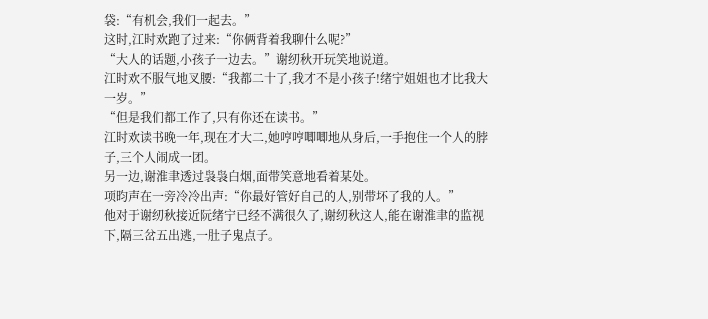袋:“有机会,我们一起去。”
这时,江时欢跑了过来:“你俩背着我聊什么呢?”
“大人的话题,小孩子一边去。”谢纫秋开玩笑地说道。
江时欢不服气地叉腰:“我都二十了,我才不是小孩子!绪宁姐姐也才比我大一岁。”
“但是我们都工作了,只有你还在读书。”
江时欢读书晚一年,现在才大二,她哼哼唧唧地从身后,一手抱住一个人的脖子,三个人闹成一团。
另一边,谢淮聿透过袅袅白烟,面带笑意地看着某处。
项昀声在一旁冷冷出声:“你最好管好自己的人,别带坏了我的人。”
他对于谢纫秋接近阮绪宁已经不满很久了,谢纫秋这人,能在谢淮聿的监视下,隔三岔五出逃,一肚子鬼点子。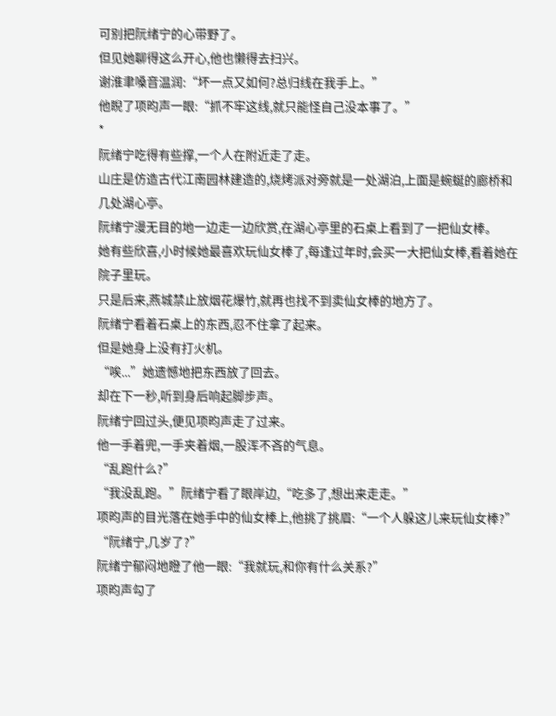可别把阮绪宁的心带野了。
但见她聊得这么开心,他也懒得去扫兴。
谢淮聿嗓音温润:“坏一点又如何?总归线在我手上。”
他睨了项昀声一眼:“抓不牢这线,就只能怪自己没本事了。”
*
阮绪宁吃得有些撑,一个人在附近走了走。
山庄是仿造古代江南园林建造的,烧烤派对旁就是一处湖泊,上面是蜿蜒的廊桥和几处湖心亭。
阮绪宁漫无目的地一边走一边欣赏,在湖心亭里的石桌上看到了一把仙女棒。
她有些欣喜,小时候她最喜欢玩仙女棒了,每逢过年时,会买一大把仙女棒,看着她在院子里玩。
只是后来,燕城禁止放烟花爆竹,就再也找不到卖仙女棒的地方了。
阮绪宁看着石桌上的东西,忍不住拿了起来。
但是她身上没有打火机。
“唉...”她遗憾地把东西放了回去。
却在下一秒,听到身后响起脚步声。
阮绪宁回过头,便见项昀声走了过来。
他一手着兜,一手夹着烟,一股浑不吝的气息。
“乱跑什么?”
“我没乱跑。”阮绪宁看了眼岸边,“吃多了,想出来走走。”
项昀声的目光落在她手中的仙女棒上,他挑了挑眉:“一个人躲这儿来玩仙女棒?”
“阮绪宁,几岁了?”
阮绪宁郁闷地瞪了他一眼:“我就玩,和你有什么关系?”
项昀声勾了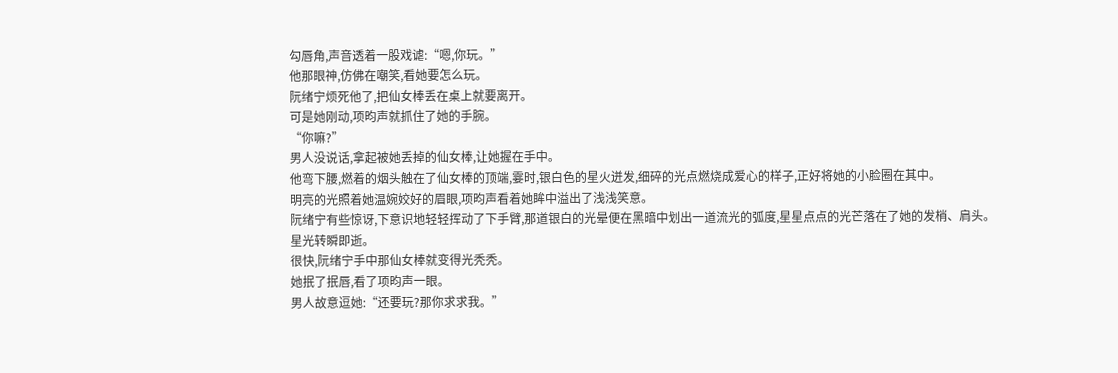勾唇角,声音透着一股戏谑:“嗯,你玩。”
他那眼神,仿佛在嘲笑,看她要怎么玩。
阮绪宁烦死他了,把仙女棒丢在桌上就要离开。
可是她刚动,项昀声就抓住了她的手腕。
“你嘛?”
男人没说话,拿起被她丢掉的仙女棒,让她握在手中。
他弯下腰,燃着的烟头触在了仙女棒的顶端,霎时,银白色的星火迸发,细碎的光点燃烧成爱心的样子,正好将她的小脸圈在其中。
明亮的光照着她温婉姣好的眉眼,项昀声看着她眸中溢出了浅浅笑意。
阮绪宁有些惊讶,下意识地轻轻挥动了下手臂,那道银白的光晕便在黑暗中划出一道流光的弧度,星星点点的光芒落在了她的发梢、肩头。
星光转瞬即逝。
很快,阮绪宁手中那仙女棒就变得光秃秃。
她抿了抿唇,看了项昀声一眼。
男人故意逗她:“还要玩?那你求求我。”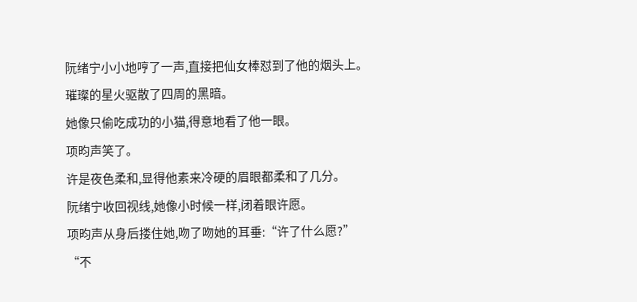阮绪宁小小地哼了一声,直接把仙女棒怼到了他的烟头上。
璀璨的星火驱散了四周的黑暗。
她像只偷吃成功的小猫,得意地看了他一眼。
项昀声笑了。
许是夜色柔和,显得他素来冷硬的眉眼都柔和了几分。
阮绪宁收回视线,她像小时候一样,闭着眼许愿。
项昀声从身后搂住她,吻了吻她的耳垂:“许了什么愿?”
“不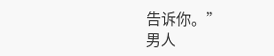告诉你。”
男人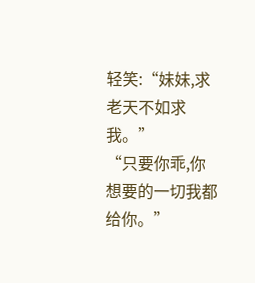轻笑:“妹妹,求老天不如求我。”
“只要你乖,你想要的一切我都给你。”